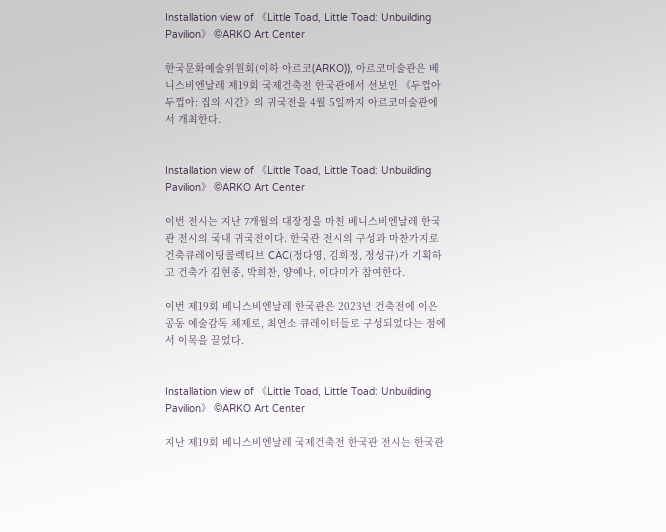Installation view of 《Little Toad, Little Toad: Unbuilding Pavilion》 ©ARKO Art Center

한국문화예술위원회(이하 아르코(ARKO)), 아르코미술관은 베니스비엔날레 제19회 국제건축전 한국관에서 선보인 《두껍아 두껍아: 집의 시간》의 귀국전을 4월 5일까지 아르코미술관에서 개최한다.


Installation view of 《Little Toad, Little Toad: Unbuilding Pavilion》 ©ARKO Art Center

이번 전시는 지난 7개월의 대장정을 마친 베니스비엔날레 한국관 전시의 국내 귀국전이다. 한국관 전시의 구성과 마찬가지로 건축큐레이팅콜렉티브 CAC(정다영, 김희정, 정성규)가 기획하고 건축가 김현종, 박희찬, 양예나, 이다미가 참여한다.

이번 제19회 베니스비엔날레 한국관은 2023년 건축전에 이은 공동 예술감독 체제로, 최연소 큐레이터들로 구성되었다는 점에서 이목을 끌었다.


Installation view of 《Little Toad, Little Toad: Unbuilding Pavilion》 ©ARKO Art Center

지난 제19회 베니스비엔날레 국제건축전 한국관 전시는 한국관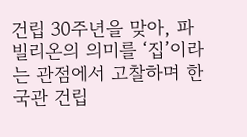건립 30주년을 맞아, 파빌리온의 의미를 ‘집’이라는 관점에서 고찰하며 한국관 건립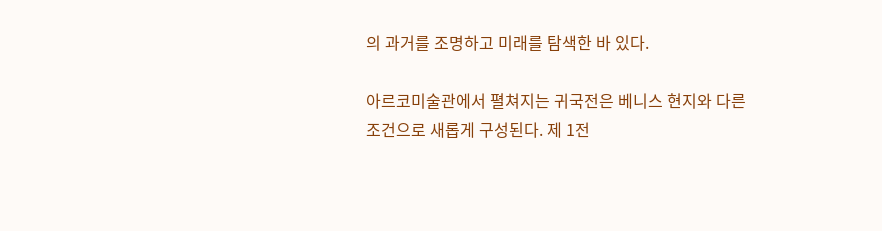의 과거를 조명하고 미래를 탐색한 바 있다.

아르코미술관에서 펼쳐지는 귀국전은 베니스 현지와 다른 조건으로 새롭게 구성된다. 제 1전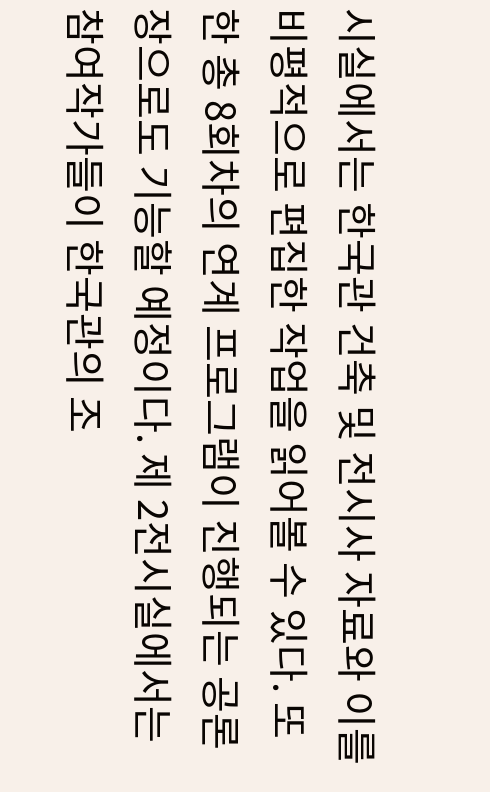시실에서는 한국관 건축 및 전시사 자료와 이를 비평적으로 편집한 작업을 읽어볼 수 있다. 또한 총 8회차의 연계 프로그램이 진행되는 공론장으로도 기능할 예정이다. 제 2전시실에서는 참여작가들이 한국관의 조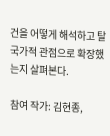건을 어떻게 해석하고 탈국가적 관점으로 확장했는지 살펴본다.

참여 작가: 김현종,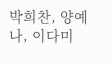박희찬, 양예나, 이다미